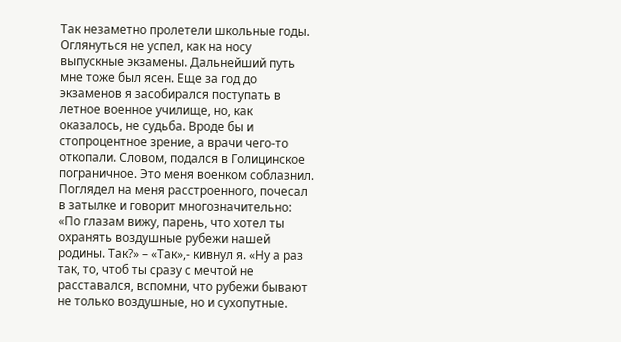Так незаметно пролетели школьные годы. Оглянуться не успел, как на носу выпускные экзамены. Дальнейший путь мне тоже был ясен. Еще за год до экзаменов я засобирался поступать в летное военное училище, но, как оказалось, не судьба. Вроде бы и стопроцентное зрение, а врачи чего-то откопали. Словом, подался в Голицинское пограничное. Это меня военком соблазнил. Поглядел на меня расстроенного, почесал в затылке и говорит многозначительно: «По глазам вижу, парень, что хотел ты охранять воздушные рубежи нашей родины. Так?» – «Так»,- кивнул я. «Ну а раз так, то, чтоб ты сразу с мечтой не расставался, вспомни, что рубежи бывают не только воздушные, но и сухопутные.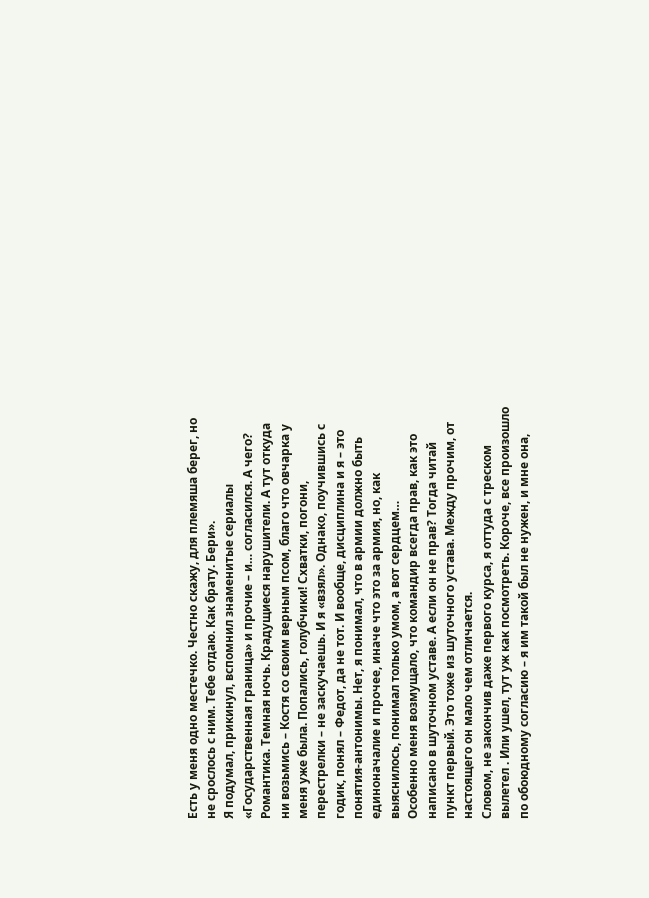Есть у меня одно местечко. Честно скажу, для племяша берег, но не срослось с ним. Тебе отдаю. Как брату. Бери».
Я подумал, прикинул, вспомнил знаменитые сериалы «Государственная граница» и прочие – и… согласился. А чего? Романтика. Темная ночь. Крадущиеся нарушители. А тут откуда ни возьмись – Костя со своим верным псом, благо что овчарка у меня уже была. Попались, голубчики! Схватки, погони, перестрелки – не заскучаешь. И я «взял». Однако, поучившись с годик, понял – Федот, да не тот. И вообще, дисциплина и я – это понятия-антонимы. Нет, я понимал, что в армии должно быть единоначалие и прочее, иначе что это за армия, но, как выяснилось, понимал только умом, а вот сердцем…
Особенно меня возмущало, что командир всегда прав, как это написано в шуточном уставе. А если он не прав? Тогда читай пункт первый. Это тоже из шуточного устава. Между прочим, от настоящего он мало чем отличается.
Словом, не закончив даже первого курса, я оттуда с треском вылетел . Или ушел, тут уж как посмотреть. Короче, все произошло по обоюдному согласию – я им такой был не нужен, и мне она,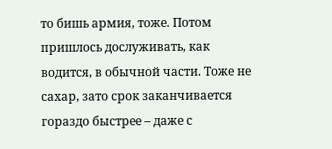то бишь армия, тоже. Потом пришлось дослуживать, как водится, в обычной части. Тоже не сахар, зато срок заканчивается гораздо быстрее – даже с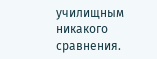училищным никакого сравнения.